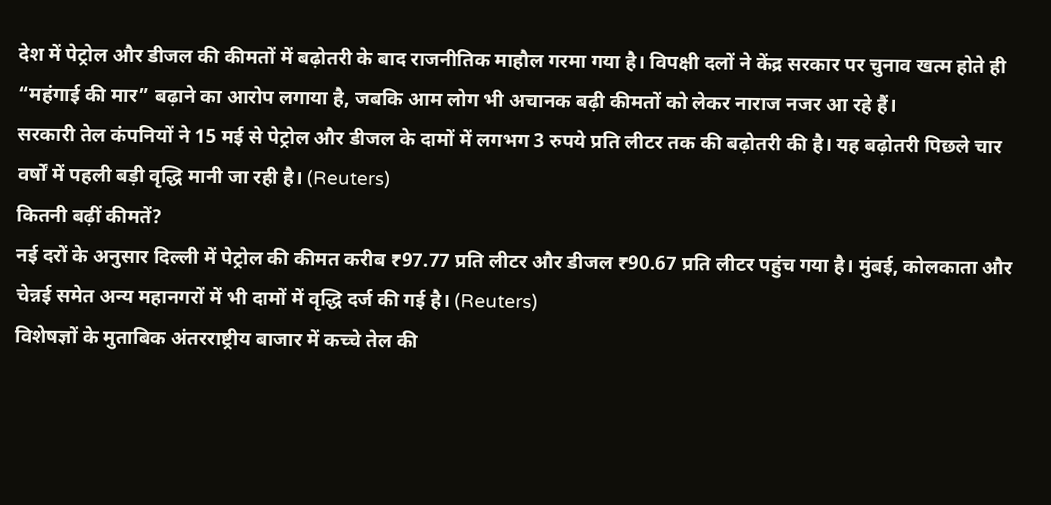देश में पेट्रोल और डीजल की कीमतों में बढ़ोतरी के बाद राजनीतिक माहौल गरमा गया है। विपक्षी दलों ने केंद्र सरकार पर चुनाव खत्म होते ही “महंगाई की मार” बढ़ाने का आरोप लगाया है, जबकि आम लोग भी अचानक बढ़ी कीमतों को लेकर नाराज नजर आ रहे हैं।
सरकारी तेल कंपनियों ने 15 मई से पेट्रोल और डीजल के दामों में लगभग 3 रुपये प्रति लीटर तक की बढ़ोतरी की है। यह बढ़ोतरी पिछले चार वर्षों में पहली बड़ी वृद्धि मानी जा रही है। (Reuters)
कितनी बढ़ीं कीमतें?
नई दरों के अनुसार दिल्ली में पेट्रोल की कीमत करीब ₹97.77 प्रति लीटर और डीजल ₹90.67 प्रति लीटर पहुंच गया है। मुंबई, कोलकाता और चेन्नई समेत अन्य महानगरों में भी दामों में वृद्धि दर्ज की गई है। (Reuters)
विशेषज्ञों के मुताबिक अंतरराष्ट्रीय बाजार में कच्चे तेल की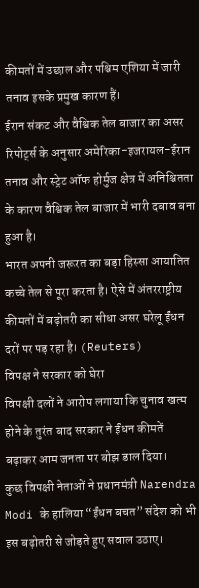कीमतों में उछाल और पश्चिम एशिया में जारी तनाव इसके प्रमुख कारण हैं।
ईरान संकट और वैश्विक तेल बाजार का असर
रिपोर्ट्स के अनुसार अमेरिका-इजरायल-ईरान तनाव और स्ट्रेट ऑफ होर्मुज क्षेत्र में अनिश्चितता के कारण वैश्विक तेल बाजार में भारी दबाव बना हुआ है।
भारत अपनी जरूरत का बड़ा हिस्सा आयातित कच्चे तेल से पूरा करता है। ऐसे में अंतरराष्ट्रीय कीमतों में बढ़ोतरी का सीधा असर घरेलू ईंधन दरों पर पड़ रहा है। (Reuters)
विपक्ष ने सरकार को घेरा
विपक्षी दलों ने आरोप लगाया कि चुनाव खत्म होने के तुरंत बाद सरकार ने ईंधन कीमतें बढ़ाकर आम जनता पर बोझ डाल दिया।
कुछ विपक्षी नेताओं ने प्रधानमंत्री Narendra Modi के हालिया “ईंधन बचत” संदेश को भी इस बढ़ोतरी से जोड़ते हुए सवाल उठाए।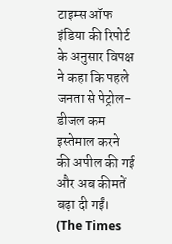टाइम्स ऑफ इंडिया की रिपोर्ट के अनुसार विपक्ष ने कहा कि पहले जनता से पेट्रोल-डीजल कम इस्तेमाल करने की अपील की गई और अब कीमतें बढ़ा दी गईं। (The Times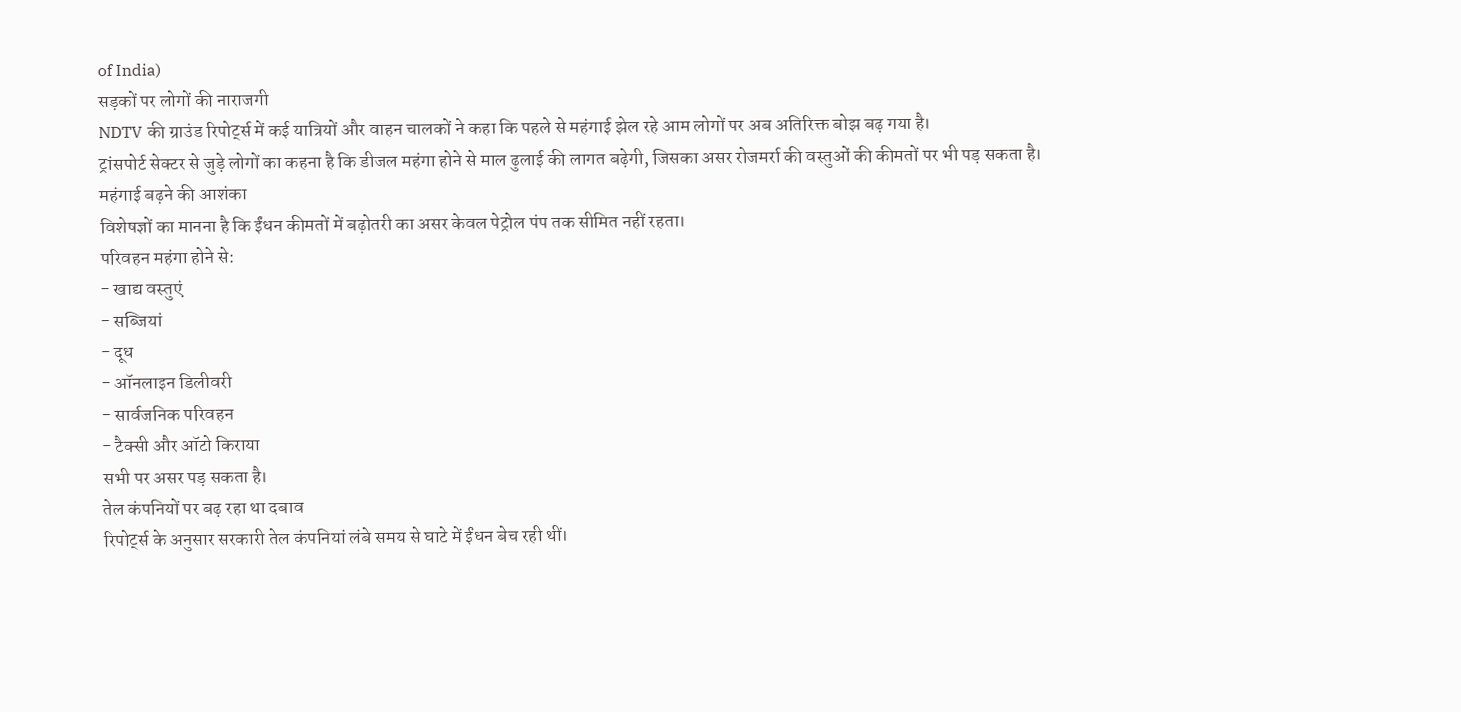of India)
सड़कों पर लोगों की नाराजगी
NDTV की ग्राउंड रिपोर्ट्स में कई यात्रियों और वाहन चालकों ने कहा कि पहले से महंगाई झेल रहे आम लोगों पर अब अतिरिक्त बोझ बढ़ गया है।
ट्रांसपोर्ट सेक्टर से जुड़े लोगों का कहना है कि डीजल महंगा होने से माल ढुलाई की लागत बढ़ेगी, जिसका असर रोजमर्रा की वस्तुओं की कीमतों पर भी पड़ सकता है।
महंगाई बढ़ने की आशंका
विशेषज्ञों का मानना है कि ईंधन कीमतों में बढ़ोतरी का असर केवल पेट्रोल पंप तक सीमित नहीं रहता।
परिवहन महंगा होने से:
- खाद्य वस्तुएं
- सब्जियां
- दूध
- ऑनलाइन डिलीवरी
- सार्वजनिक परिवहन
- टैक्सी और ऑटो किराया
सभी पर असर पड़ सकता है।
तेल कंपनियों पर बढ़ रहा था दबाव
रिपोर्ट्स के अनुसार सरकारी तेल कंपनियां लंबे समय से घाटे में ईंधन बेच रही थीं।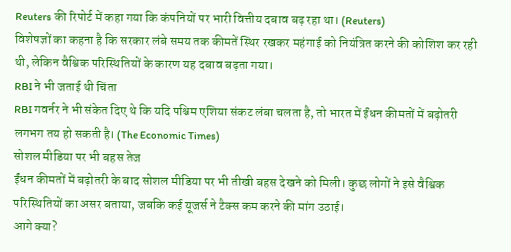Reuters की रिपोर्ट में कहा गया कि कंपनियों पर भारी वित्तीय दबाव बढ़ रहा था। (Reuters)
विशेषज्ञों का कहना है कि सरकार लंबे समय तक कीमतें स्थिर रखकर महंगाई को नियंत्रित करने की कोशिश कर रही थी, लेकिन वैश्विक परिस्थितियों के कारण यह दबाव बढ़ता गया।
RBI ने भी जताई थी चिंता
RBI गवर्नर ने भी संकेत दिए थे कि यदि पश्चिम एशिया संकट लंबा चलता है, तो भारत में ईंधन कीमतों में बढ़ोतरी लगभग तय हो सकती है। (The Economic Times)
सोशल मीडिया पर भी बहस तेज
ईंधन कीमतों में बढ़ोतरी के बाद सोशल मीडिया पर भी तीखी बहस देखने को मिली। कुछ लोगों ने इसे वैश्विक परिस्थितियों का असर बताया, जबकि कई यूजर्स ने टैक्स कम करने की मांग उठाई।
आगे क्या?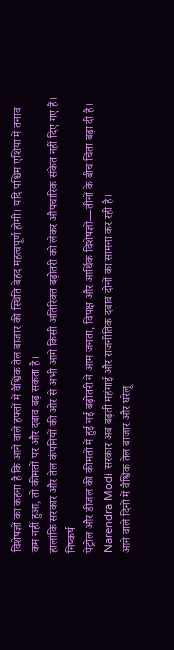विशेषज्ञों का कहना है कि आने वाले हफ्तों में वैश्विक तेल बाजार की स्थिति बेहद महत्वपूर्ण होगी। यदि पश्चिम एशिया में तनाव कम नहीं हुआ, तो कीमतों पर और दबाव बढ़ सकता है।
हालांकि सरकार और तेल कंपनियों की ओर से अभी आगे किसी अतिरिक्त बढ़ोतरी को लेकर औपचारिक संकेत नहीं दिए गए हैं।
निष्कर्ष
पेट्रोल और डीजल की कीमतों में हुई नई बढ़ोतरी ने आम जनता, विपक्ष और आर्थिक विशेषज्ञों—तीनों के बीच चिंता बढ़ा दी है। Narendra Modi सरकार अब बढ़ती महंगाई और राजनीतिक दबाव दोनों का सामना कर रही है।
आने वाले दिनों में वैश्विक तेल बाजार और घरेलू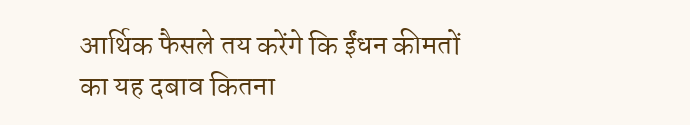आर्थिक फैसले तय करेंगे कि ईंधन कीमतों का यह दबाव कितना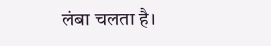लंबा चलता है।